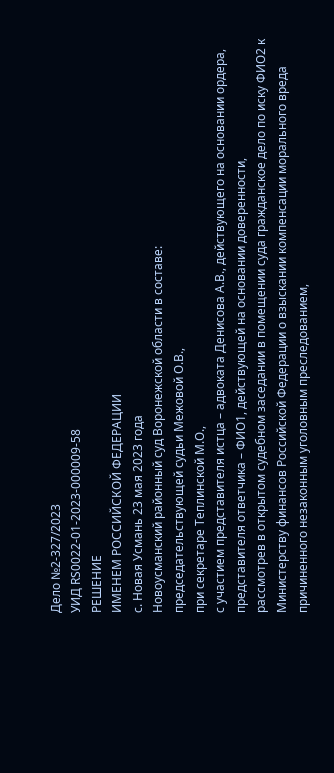Дело №2-327/2023
УИД RS0022-01-2023-000009-58
РЕШЕНИЕ
ИМЕНЕМ РОССИЙСКОЙ ФЕДЕРАЦИИ
с. Новая Усмань 23 мая 2023 года
Новоусманский районный суд Воронежской области в составе:
председательствующей судьи Межовой О.В.,
при секретаре Теплинской М.О.,
с участием представителя истца – адвоката Денисова А.В., действующего на основании ордера,
представителя ответчика – ФИО1, действующей на основании доверенности,
рассмотрев в открытом судебном заседании в помещении суда гражданское дело по иску ФИО2 к Министерству финансов Российской Федерации о взыскании компенсации морального вреда причиненного незаконным уголовным преследованием,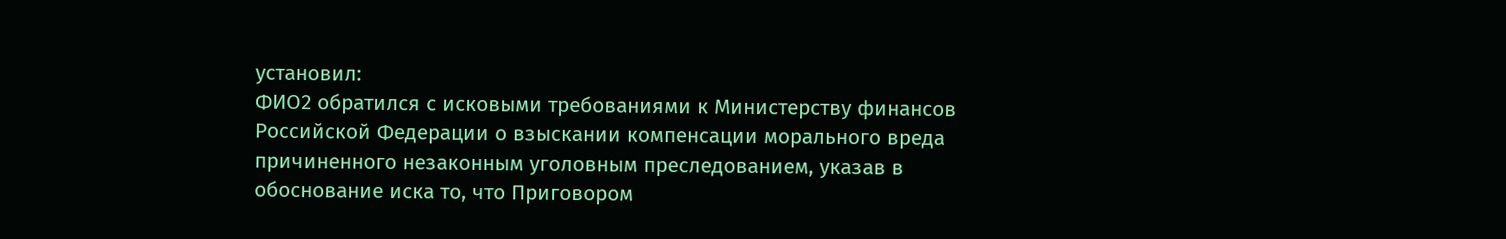установил:
ФИО2 обратился с исковыми требованиями к Министерству финансов Российской Федерации о взыскании компенсации морального вреда причиненного незаконным уголовным преследованием, указав в обоснование иска то, что Приговором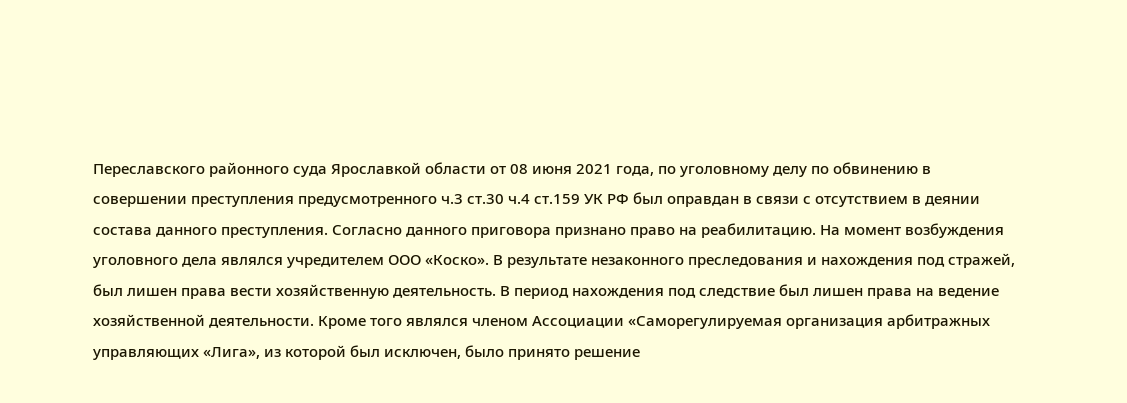Переславского районного суда Ярославкой области от 08 июня 2021 года, по уголовному делу по обвинению в совершении преступления предусмотренного ч.3 ст.30 ч.4 ст.159 УК РФ был оправдан в связи с отсутствием в деянии состава данного преступления. Согласно данного приговора признано право на реабилитацию. На момент возбуждения уголовного дела являлся учредителем ООО «Коско». В результате незаконного преследования и нахождения под стражей, был лишен права вести хозяйственную деятельность. В период нахождения под следствие был лишен права на ведение хозяйственной деятельности. Кроме того являлся членом Ассоциации «Саморегулируемая организация арбитражных управляющих «Лига», из которой был исключен, было принято решение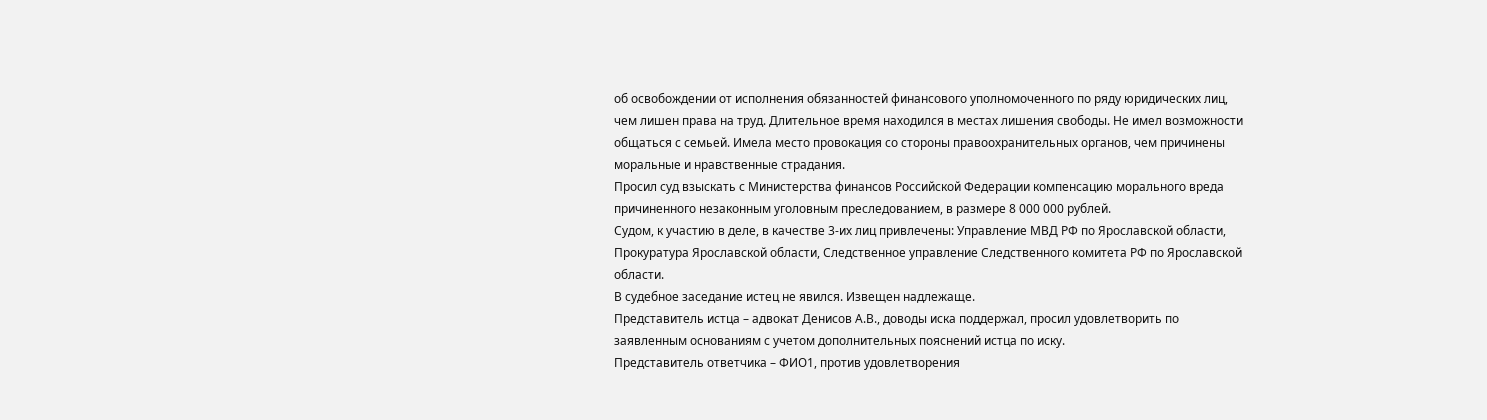об освобождении от исполнения обязанностей финансового уполномоченного по ряду юридических лиц, чем лишен права на труд. Длительное время находился в местах лишения свободы. Не имел возможности общаться с семьей. Имела место провокация со стороны правоохранительных органов, чем причинены моральные и нравственные страдания.
Просил суд взыскать с Министерства финансов Российской Федерации компенсацию морального вреда причиненного незаконным уголовным преследованием, в размере 8 000 000 рублей.
Судом, к участию в деле, в качестве 3-их лиц привлечены: Управление МВД РФ по Ярославской области, Прокуратура Ярославской области, Следственное управление Следственного комитета РФ по Ярославской области.
В судебное заседание истец не явился. Извещен надлежаще.
Представитель истца – адвокат Денисов А.В., доводы иска поддержал, просил удовлетворить по заявленным основаниям с учетом дополнительных пояснений истца по иску.
Представитель ответчика – ФИО1, против удовлетворения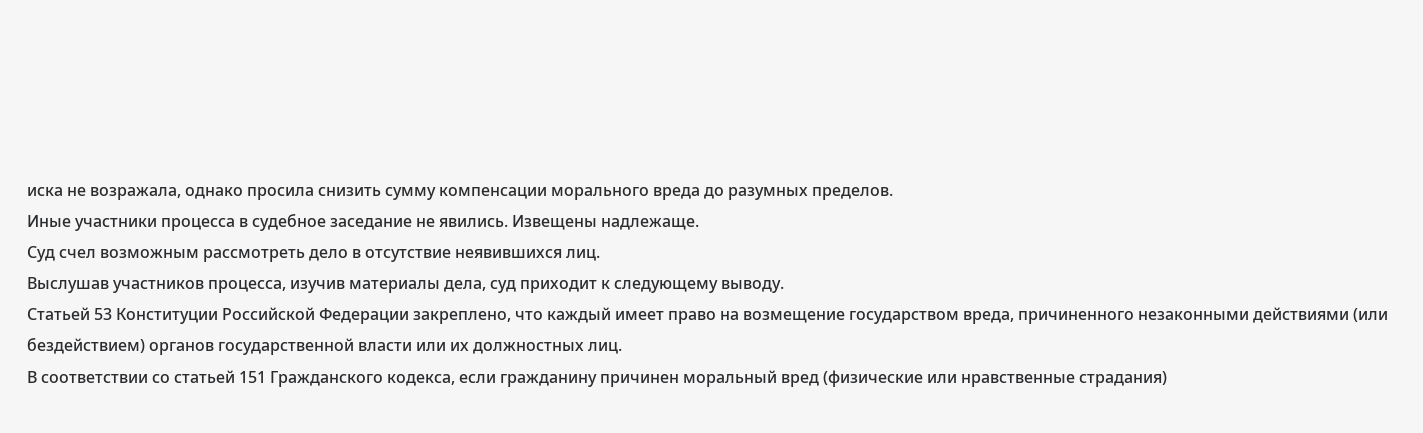иска не возражала, однако просила снизить сумму компенсации морального вреда до разумных пределов.
Иные участники процесса в судебное заседание не явились. Извещены надлежаще.
Суд счел возможным рассмотреть дело в отсутствие неявившихся лиц.
Выслушав участников процесса, изучив материалы дела, суд приходит к следующему выводу.
Статьей 53 Конституции Российской Федерации закреплено, что каждый имеет право на возмещение государством вреда, причиненного незаконными действиями (или бездействием) органов государственной власти или их должностных лиц.
В соответствии со статьей 151 Гражданского кодекса, если гражданину причинен моральный вред (физические или нравственные страдания)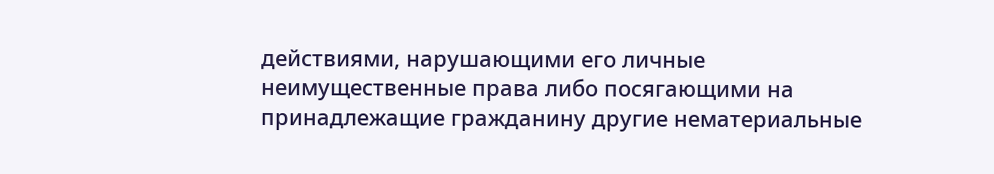действиями, нарушающими его личные неимущественные права либо посягающими на принадлежащие гражданину другие нематериальные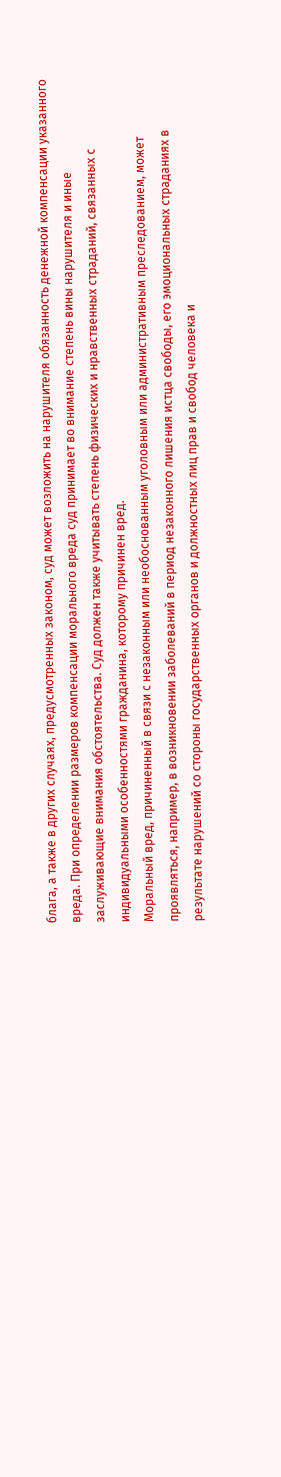блага, а также в других случаях, предусмотренных законом, суд может возложить на нарушителя обязанность денежной компенсации указанного вреда. При определении размеров компенсации морального вреда суд принимает во внимание степень вины нарушителя и иные заслуживающие внимания обстоятельства. Суд должен также учитывать степень физических и нравственных страданий, связанных с индивидуальными особенностями гражданина, которому причинен вред.
Моральный вред, причиненный в связи с незаконным или необоснованным уголовным или административным преследованием, может проявляться, например, в возникновении заболеваний в период незаконного лишения истца свободы, его эмоциональных страданиях в результате нарушений со стороны государственных органов и должностных лиц прав и свобод человека и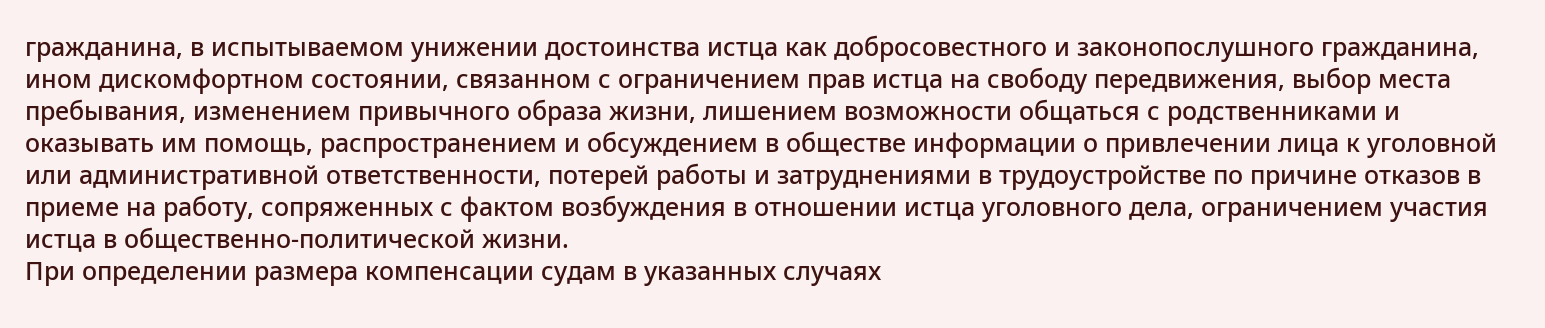гражданина, в испытываемом унижении достоинства истца как добросовестного и законопослушного гражданина, ином дискомфортном состоянии, связанном с ограничением прав истца на свободу передвижения, выбор места пребывания, изменением привычного образа жизни, лишением возможности общаться с родственниками и оказывать им помощь, распространением и обсуждением в обществе информации о привлечении лица к уголовной или административной ответственности, потерей работы и затруднениями в трудоустройстве по причине отказов в приеме на работу, сопряженных с фактом возбуждения в отношении истца уголовного дела, ограничением участия истца в общественно-политической жизни.
При определении размера компенсации судам в указанных случаях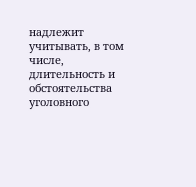надлежит учитывать, в том числе, длительность и обстоятельства уголовного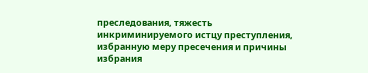преследования, тяжесть инкриминируемого истцу преступления, избранную меру пресечения и причины избрания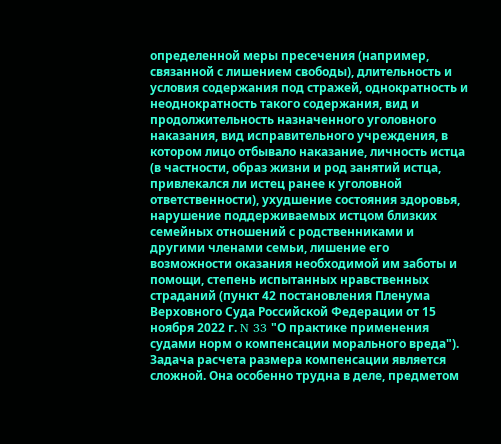определенной меры пресечения (например, связанной с лишением свободы), длительность и условия содержания под стражей, однократность и неоднократность такого содержания, вид и продолжительность назначенного уголовного наказания, вид исправительного учреждения, в котором лицо отбывало наказание, личность истца (в частности, образ жизни и род занятий истца, привлекался ли истец ранее к уголовной ответственности), ухудшение состояния здоровья, нарушение поддерживаемых истцом близких семейных отношений с родственниками и другими членами семьи, лишение его возможности оказания необходимой им заботы и помощи, степень испытанных нравственных страданий (пункт 42 постановления Пленума Верховного Суда Российской Федерации от 15 ноября 2022 г. N 33 "О практике применения судами норм о компенсации морального вреда").
Задача расчета размера компенсации является сложной. Она особенно трудна в деле, предметом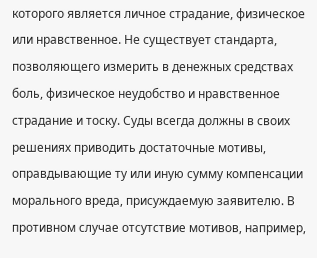которого является личное страдание, физическое или нравственное. Не существует стандарта, позволяющего измерить в денежных средствах боль, физическое неудобство и нравственное страдание и тоску. Суды всегда должны в своих решениях приводить достаточные мотивы, оправдывающие ту или иную сумму компенсации морального вреда, присуждаемую заявителю. В противном случае отсутствие мотивов, например,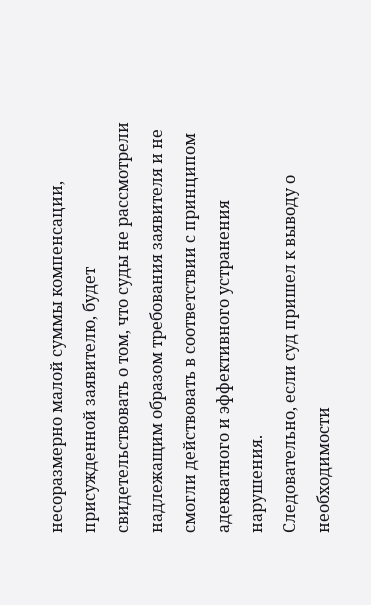несоразмерно малой суммы компенсации, присужденной заявителю, будет свидетельствовать о том, что суды не рассмотрели надлежащим образом требования заявителя и не смогли действовать в соответствии с принципом адекватного и эффективного устранения нарушения.
Следовательно, если суд пришел к выводу о необходимости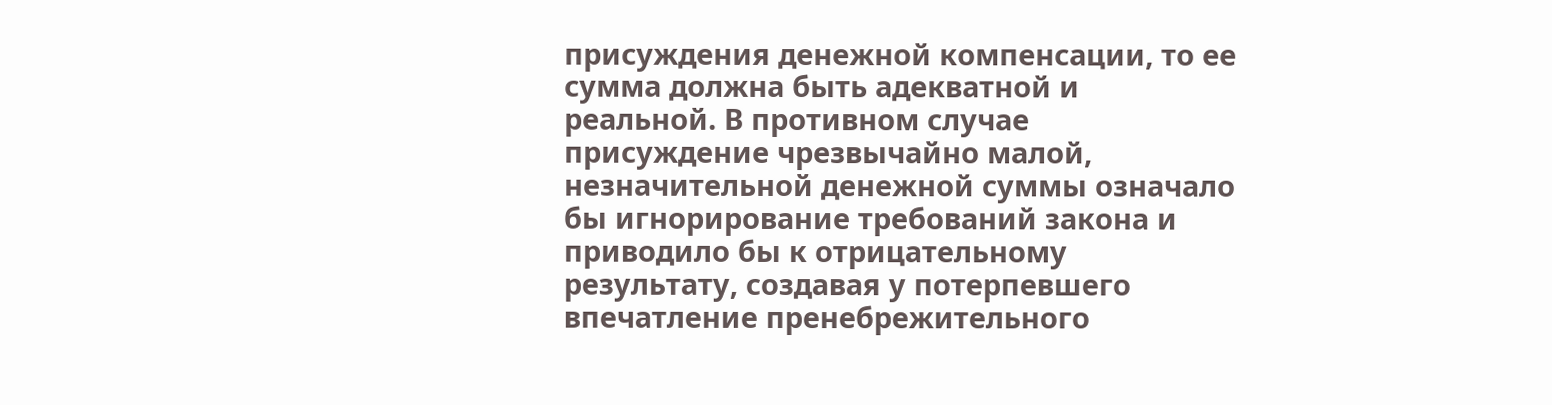присуждения денежной компенсации, то ее сумма должна быть адекватной и реальной. В противном случае присуждение чрезвычайно малой, незначительной денежной суммы означало бы игнорирование требований закона и приводило бы к отрицательному результату, создавая у потерпевшего впечатление пренебрежительного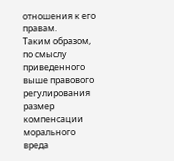отношения к его правам.
Таким образом, по смыслу приведенного выше правового регулирования размер компенсации морального вреда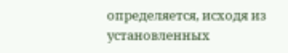определяется, исходя из установленных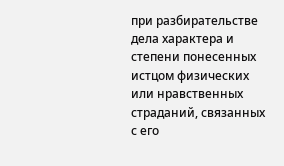при разбирательстве дела характера и степени понесенных истцом физических или нравственных страданий, связанных с его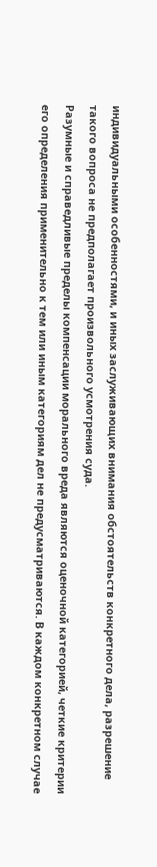индивидуальными особенностями, и иных заслуживающих внимания обстоятельств конкретного дела, разрешение такого вопроса не предполагает произвольного усмотрения суда.
Разумные и справедливые пределы компенсации морального вреда являются оценочной категорией, четкие критерии его определения применительно к тем или иным категориям дел не предусматриваются. В каждом конкретном случае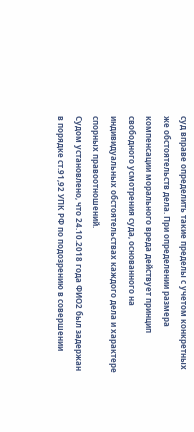суд вправе определить такие пределы с учетом конкретных же обстоятельств дела. При определении размера компенсации морального вреда действует принцип свободного усмотрения суда, основанного на индивидуальных обстоятельствах каждого дела и характере спорных правоотношений.
Судом установлено, что 24.10.2018 года ФИО2 был задержан в порядке ст.91,92 УПК РФ по подозрению в совершении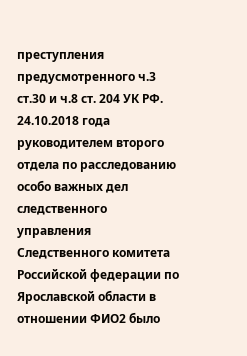преступления предусмотренного ч.3 ст.30 и ч.8 ст. 204 УК РФ.
24.10.2018 года руководителем второго отдела по расследованию особо важных дел следственного управления Следственного комитета Российской федерации по Ярославской области в отношении ФИО2 было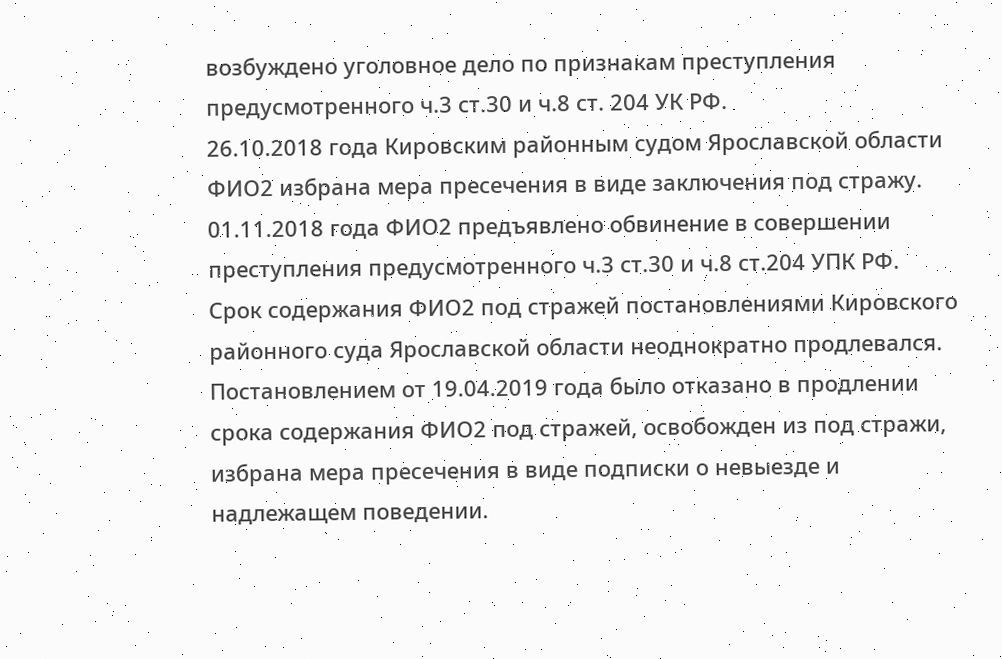возбуждено уголовное дело по признакам преступления предусмотренного ч.3 ст.30 и ч.8 ст. 204 УК РФ.
26.10.2018 года Кировским районным судом Ярославской области ФИО2 избрана мера пресечения в виде заключения под стражу.
01.11.2018 года ФИО2 предъявлено обвинение в совершении преступления предусмотренного ч.3 ст.30 и ч.8 ст.204 УПК РФ.
Срок содержания ФИО2 под стражей постановлениями Кировского районного суда Ярославской области неоднократно продлевался.
Постановлением от 19.04.2019 года было отказано в продлении срока содержания ФИО2 под стражей, освобожден из под стражи, избрана мера пресечения в виде подписки о невыезде и надлежащем поведении.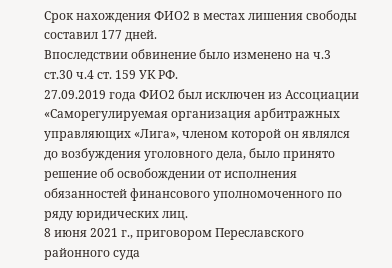Срок нахождения ФИО2 в местах лишения свободы составил 177 дней.
Впоследствии обвинение было изменено на ч.3 ст.30 ч.4 ст. 159 УК РФ.
27.09.2019 года ФИО2 был исключен из Ассоциации «Саморегулируемая организация арбитражных управляющих «Лига», членом которой он являлся до возбуждения уголовного дела, было принято решение об освобождении от исполнения обязанностей финансового уполномоченного по ряду юридических лиц.
8 июня 2021 г., приговором Переславского районного суда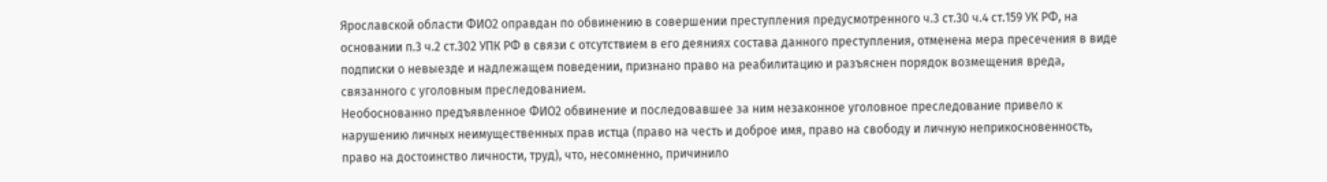Ярославской области ФИО2 оправдан по обвинению в совершении преступления предусмотренного ч.3 ст.30 ч.4 ст.159 УК РФ, на основании п.3 ч.2 ст.302 УПК РФ в связи с отсутствием в его деяниях состава данного преступления, отменена мера пресечения в виде подписки о невыезде и надлежащем поведении, признано право на реабилитацию и разъяснен порядок возмещения вреда, связанного с уголовным преследованием.
Необоснованно предъявленное ФИО2 обвинение и последовавшее за ним незаконное уголовное преследование привело к нарушению личных неимущественных прав истца (право на честь и доброе имя, право на свободу и личную неприкосновенность, право на достоинство личности, труд), что, несомненно, причинило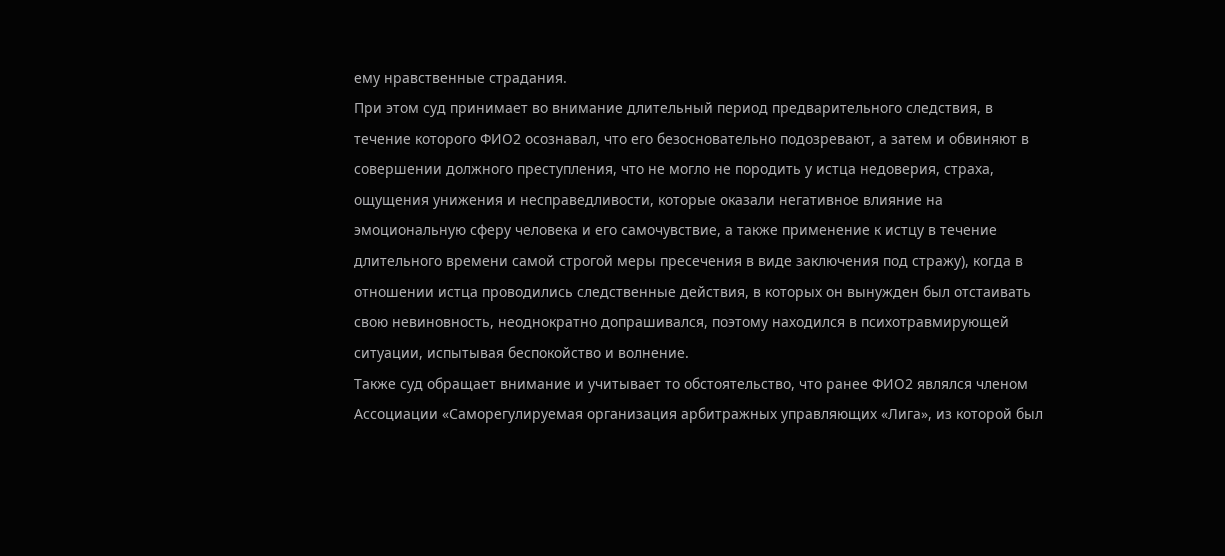ему нравственные страдания.
При этом суд принимает во внимание длительный период предварительного следствия, в течение которого ФИО2 осознавал, что его безосновательно подозревают, а затем и обвиняют в совершении должного преступления, что не могло не породить у истца недоверия, страха, ощущения унижения и несправедливости, которые оказали негативное влияние на эмоциональную сферу человека и его самочувствие, а также применение к истцу в течение длительного времени самой строгой меры пресечения в виде заключения под стражу), когда в отношении истца проводились следственные действия, в которых он вынужден был отстаивать свою невиновность, неоднократно допрашивался, поэтому находился в психотравмирующей ситуации, испытывая беспокойство и волнение.
Также суд обращает внимание и учитывает то обстоятельство, что ранее ФИО2 являлся членом Ассоциации «Саморегулируемая организация арбитражных управляющих «Лига», из которой был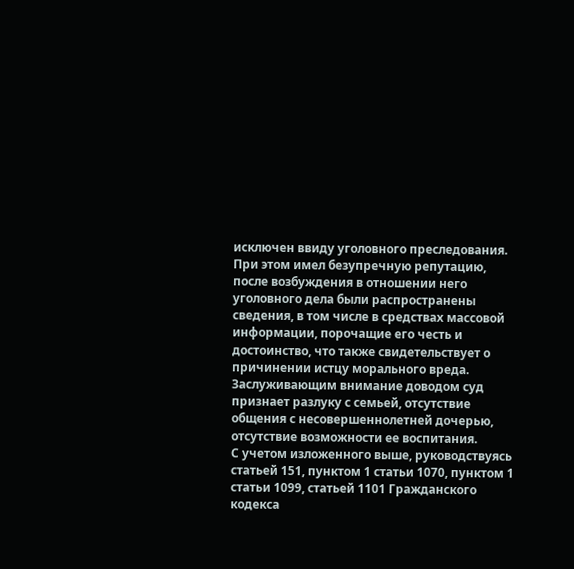исключен ввиду уголовного преследования. При этом имел безупречную репутацию, после возбуждения в отношении него уголовного дела были распространены сведения, в том числе в средствах массовой информации, порочащие его честь и достоинство, что также свидетельствует о причинении истцу морального вреда.
Заслуживающим внимание доводом суд признает разлуку с семьей, отсутствие общения с несовершеннолетней дочерью, отсутствие возможности ее воспитания.
С учетом изложенного выше, руководствуясь статьей 151, пунктом 1 статьи 1070, пунктом 1 статьи 1099, статьей 1101 Гражданского кодекса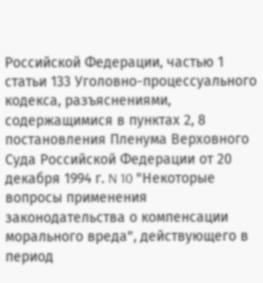Российской Федерации, частью 1 статьи 133 Уголовно-процессуального кодекса, разъяснениями, содержащимися в пунктах 2, 8 постановления Пленума Верховного Суда Российской Федерации от 20 декабря 1994 г. N 10 "Некоторые вопросы применения законодательства о компенсации морального вреда", действующего в период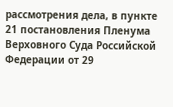рассмотрения дела, в пункте 21 постановления Пленума Верховного Суда Российской Федерации от 29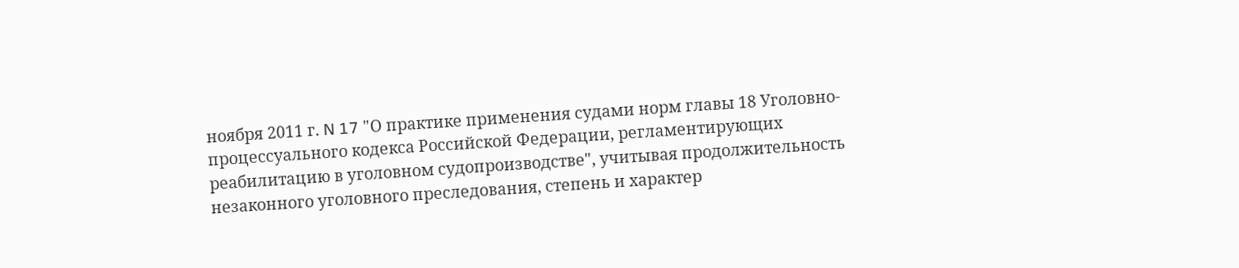ноября 2011 г. N 17 "О практике применения судами норм главы 18 Уголовно-процессуального кодекса Российской Федерации, регламентирующих реабилитацию в уголовном судопроизводстве", учитывая продолжительность незаконного уголовного преследования, степень и характер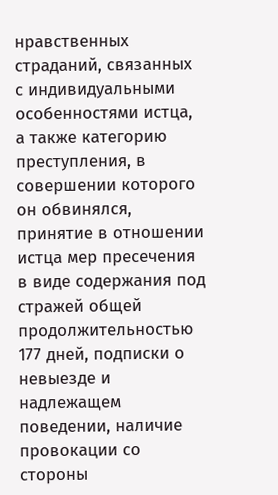нравственных страданий, связанных с индивидуальными особенностями истца, а также категорию преступления, в совершении которого он обвинялся, принятие в отношении истца мер пресечения в виде содержания под стражей общей продолжительностью 177 дней, подписки о невыезде и надлежащем поведении, наличие провокации со стороны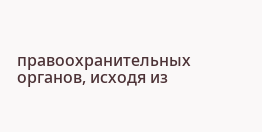правоохранительных органов, исходя из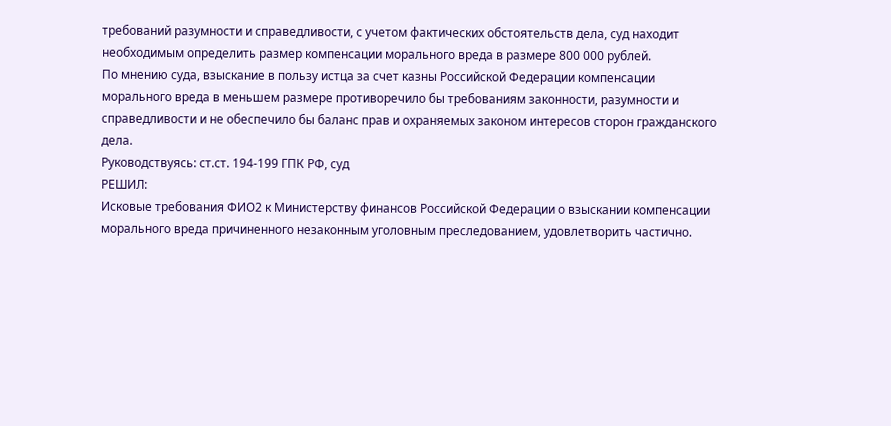требований разумности и справедливости, с учетом фактических обстоятельств дела, суд находит необходимым определить размер компенсации морального вреда в размере 800 000 рублей.
По мнению суда, взыскание в пользу истца за счет казны Российской Федерации компенсации морального вреда в меньшем размере противоречило бы требованиям законности, разумности и справедливости и не обеспечило бы баланс прав и охраняемых законом интересов сторон гражданского дела.
Руководствуясь: ст.ст. 194-199 ГПК РФ, суд
РЕШИЛ:
Исковые требования ФИО2 к Министерству финансов Российской Федерации о взыскании компенсации морального вреда причиненного незаконным уголовным преследованием, удовлетворить частично.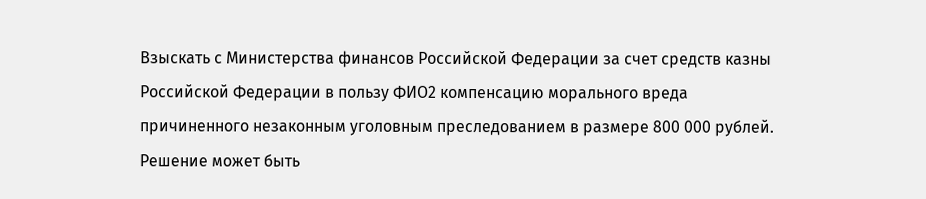Взыскать с Министерства финансов Российской Федерации за счет средств казны Российской Федерации в пользу ФИО2 компенсацию морального вреда причиненного незаконным уголовным преследованием в размере 800 000 рублей.
Решение может быть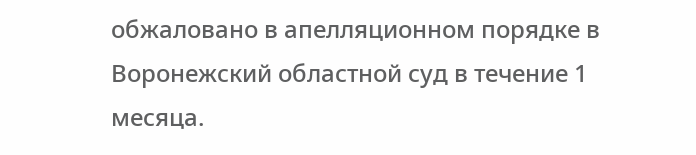обжаловано в апелляционном порядке в Воронежский областной суд в течение 1 месяца.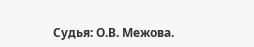Судья: О.В. Межова.